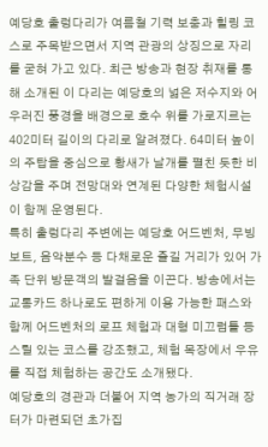예당호 출렁다리가 여름철 기력 보충과 힐링 코스로 주목받으면서 지역 관광의 상징으로 자리를 굳혀 가고 있다. 최근 방송과 현장 취재를 통해 소개된 이 다리는 예당호의 넓은 저수지와 어우러진 풍경을 배경으로 호수 위를 가로지르는 402미터 길이의 다리로 알려졌다. 64미터 높이의 주탑을 중심으로 황새가 날개를 펼친 듯한 비상감을 주며 전망대와 연계된 다양한 체험시설이 함께 운영된다.
특히 출렁다리 주변에는 예당호 어드벤처, 무빙보트, 음악분수 등 다채로운 즐길 거리가 있어 가족 단위 방문객의 발걸음을 이끈다. 방송에서는 교통카드 하나로도 편하게 이용 가능한 패스와 함께 어드벤처의 로프 체험과 대형 미끄럼틀 등 스릴 있는 코스를 강조했고, 체험 목장에서 우유를 직접 체험하는 공간도 소개됐다.
예당호의 경관과 더불어 지역 농가의 직거래 장터가 마련되던 초가집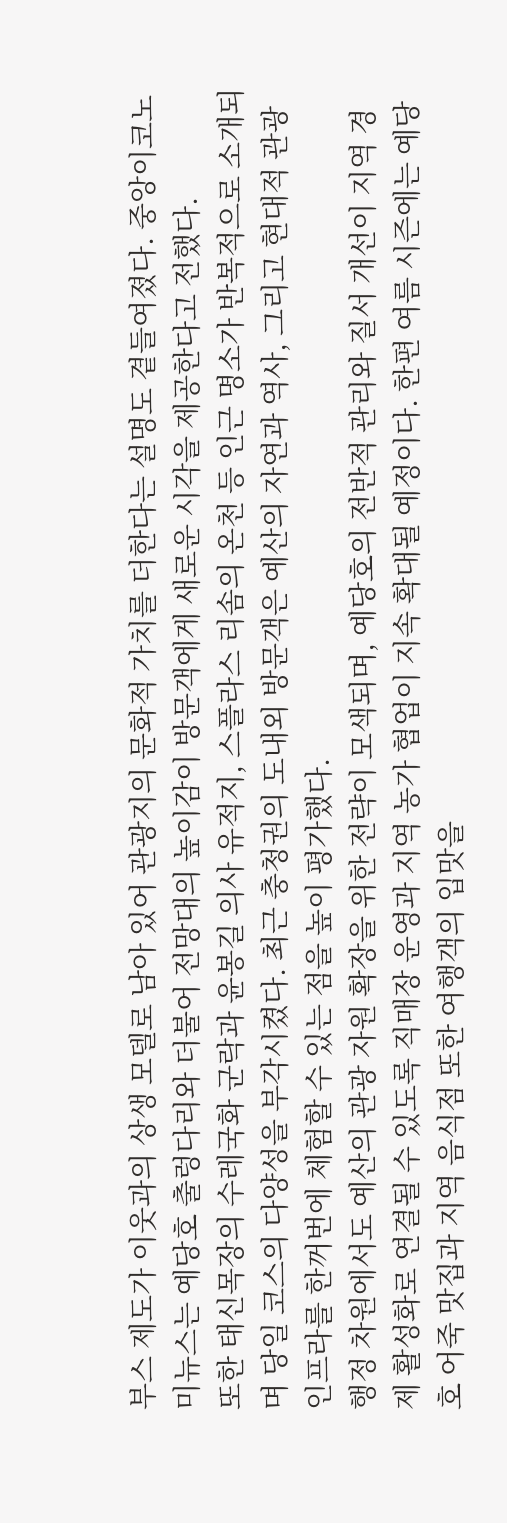부스 제도가 이웃과의 상생 모델로 남아 있어 관광지의 문화적 가치를 더한다는 설명도 곁들여졌다. 중앙이코노미뉴스는 예당호 출렁다리와 더불어 전망대의 높이감이 방문객에게 새로운 시각을 제공한다고 전했다.
또한 태신목장의 수레국화 군락과 윤봉길 의사 유적지, 스플라스 리솜의 온천 등 인근 명소가 반복적으로 소개되며 당일 코스의 다양성을 부각시켰다. 최근 충청권의 도내외 방문객은 예산의 자연과 역사, 그리고 현대적 관광 인프라를 한꺼번에 체험할 수 있는 점을 높이 평가했다.
행정 차원에서도 예산의 관광 자원 확장을 위한 전략이 모색되며, 예당호의 전반적 관리와 질서 개선이 지역 경제 활성화로 연결될 수 있도록 직매장 운영과 지역 농가 협업이 지속 확대될 예정이다. 한편 여름 시즌에는 예당호 어죽 맛집과 지역 음식점 또한 여행객의 입맛을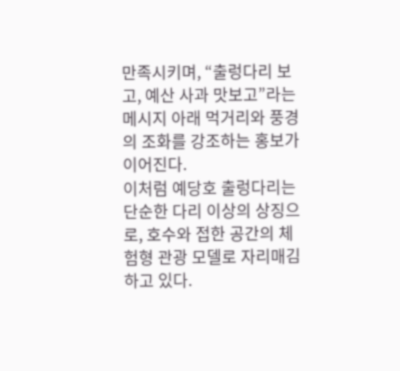만족시키며, “출렁다리 보고, 예산 사과 맛보고”라는 메시지 아래 먹거리와 풍경의 조화를 강조하는 홍보가 이어진다.
이처럼 예당호 출렁다리는 단순한 다리 이상의 상징으로, 호수와 접한 공간의 체험형 관광 모델로 자리매김하고 있다.